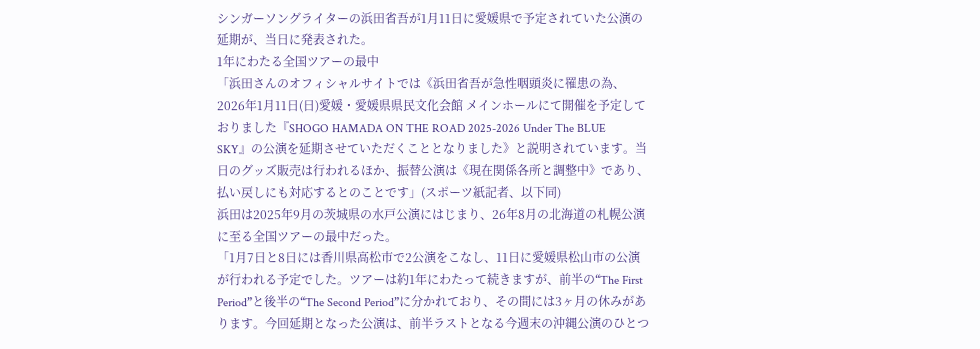シンガーソングライターの浜田省吾が1月11日に愛媛県で予定されていた公演の延期が、当日に発表された。
1年にわたる全国ツアーの最中
「浜田さんのオフィシャルサイトでは《浜田省吾が急性咽頭炎に罹患の為、2026年1月11日(日)愛媛・愛媛県県民文化会館 メインホールにて開催を予定しておりました『SHOGO HAMADA ON THE ROAD 2025-2026 Under The BLUE SKY』の公演を延期させていただくこととなりました》と説明されています。当日のグッズ販売は行われるほか、振替公演は《現在関係各所と調整中》であり、払い戻しにも対応するとのことです」(スポーツ紙記者、以下同)
浜田は2025年9月の茨城県の水戸公演にはじまり、26年8月の北海道の札幌公演に至る全国ツアーの最中だった。
「1月7日と8日には香川県高松市で2公演をこなし、11日に愛媛県松山市の公演が行われる予定でした。ツアーは約1年にわたって続きますが、前半の“The First Period”と後半の“The Second Period”に分かれており、その間には3ヶ月の休みがあります。今回延期となった公演は、前半ラストとなる今週末の沖縄公演のひとつ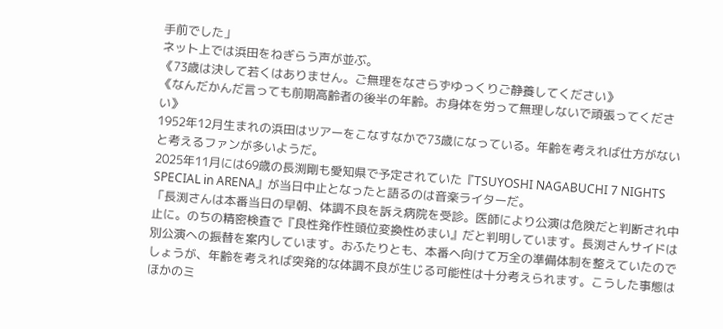手前でした」
ネット上では浜田をねぎらう声が並ぶ。
《73歳は決して若くはありません。ご無理をなさらずゆっくりご静養してください》
《なんだかんだ言っても前期高齢者の後半の年齢。お身体を労って無理しないで頑張ってください》
1952年12月生まれの浜田はツアーをこなすなかで73歳になっている。年齢を考えれば仕方がないと考えるファンが多いようだ。
2025年11月には69歳の長渕剛も愛知県で予定されていた『TSUYOSHI NAGABUCHI 7 NIGHTS SPECIAL in ARENA』が当日中止となったと語るのは音楽ライターだ。
「長渕さんは本番当日の早朝、体調不良を訴え病院を受診。医師により公演は危険だと判断され中止に。のちの精密検査で『良性発作性頭位変換性めまい』だと判明しています。長渕さんサイドは別公演への振替を案内しています。おふたりとも、本番へ向けて万全の準備体制を整えていたのでしょうが、年齢を考えれば突発的な体調不良が生じる可能性は十分考えられます。こうした事態はほかのミ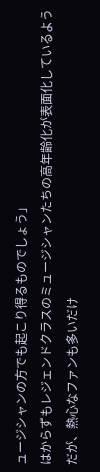ュージシャンの方でも起こり得るものでしょう」
はからずもレジェンドクラスのミュージシャンたちの高年齢化が表面化しているようだが、熱心なファンも多いだけ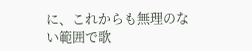に、これからも無理のない範囲で歌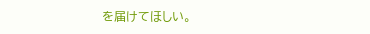を届けてほしい。